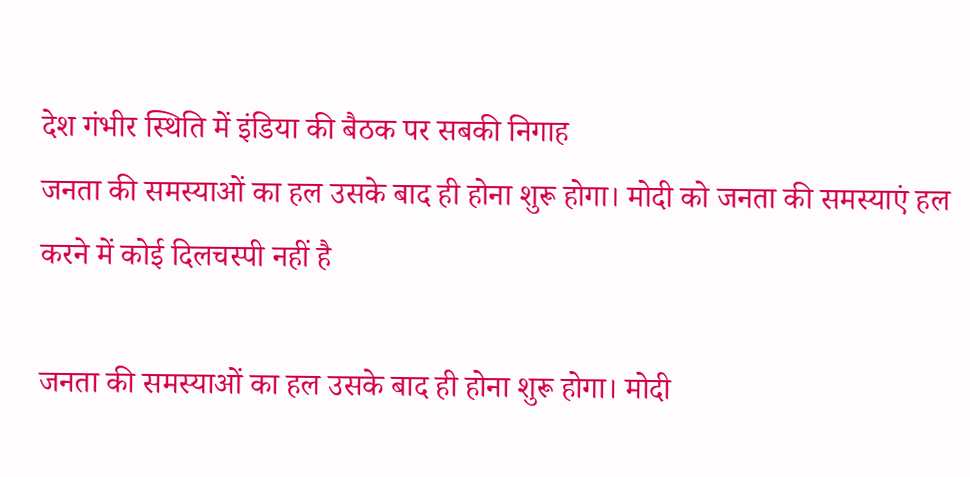देश गंभीर स्थिति में इंडिया की बैठक पर सबकी निगाह
जनता की समस्याओं का हल उसके बाद ही होना शुरू होगा। मोदी को जनता की समस्याएं हल करने में कोई दिलचस्पी नहीं है

जनता की समस्याओं का हल उसके बाद ही होना शुरू होगा। मोदी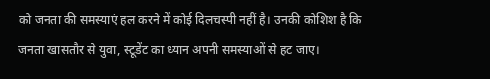को जनता की समस्याएं हल करने में कोई दिलचस्पी नहीं है। उनकी कोशिश है कि जनता खासतौर से युवा, स्टूडेंट का ध्यान अपनी समस्याओं से हट जाए।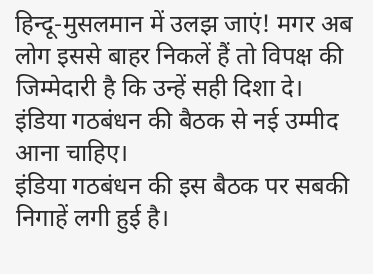हिन्दू-मुसलमान में उलझ जाएं! मगर अब लोग इससे बाहर निकलें हैं तो विपक्ष की जिम्मेदारी है कि उन्हें सही दिशा दे। इंडिया गठबंधन की बैठक से नई उम्मीद आना चाहिए।
इंडिया गठबंधन की इस बैठक पर सबकी निगाहें लगी हुई है।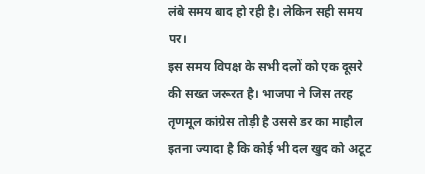लंबे समय बाद हो रही है। लेकिन सही समय पर।
इस समय विपक्ष के सभी दलों को एक दूसरे की सख्त जरूरत है। भाजपा ने जिस तरह तृणमूल कांग्रेस तोड़ी है उससे डर का माहौल इतना ज्यादा है कि कोई भी दल खुद को अटूट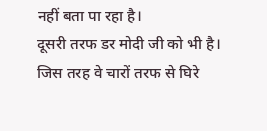नहीं बता पा रहा है।
दूसरी तरफ डर मोदी जी को भी है। जिस तरह वे चारों तरफ से घिरे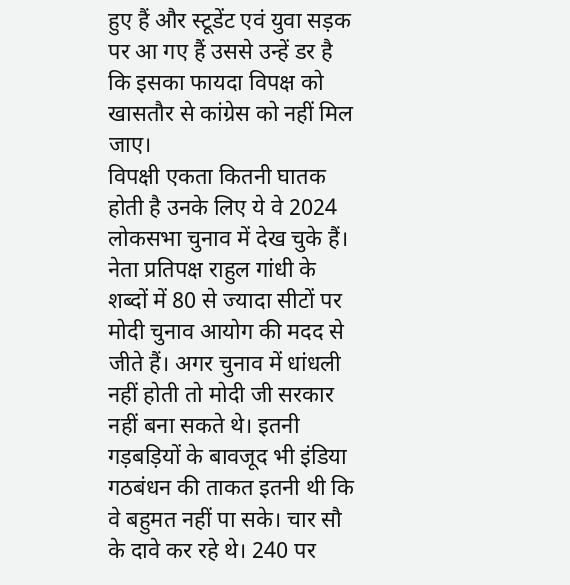हुए हैं और स्टूडेंट एवं युवा सड़क पर आ गए हैं उससे उन्हें डर है कि इसका फायदा विपक्ष को खासतौर से कांग्रेस को नहीं मिल जाए।
विपक्षी एकता कितनी घातक होती है उनके लिए ये वे 2024 लोकसभा चुनाव में देख चुके हैं। नेता प्रतिपक्ष राहुल गांधी के शब्दों में 80 से ज्यादा सीटों पर मोदी चुनाव आयोग की मदद से जीते हैं। अगर चुनाव में धांधली नहीं होती तो मोदी जी सरकार नहीं बना सकते थे। इतनी गड़बड़ियों के बावजूद भी इंडिया गठबंधन की ताकत इतनी थी कि वे बहुमत नहीं पा सके। चार सौ के दावे कर रहे थे। 240 पर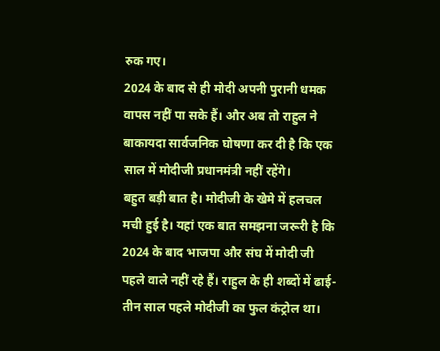रुक गए।
2024 के बाद से ही मोदी अपनी पुरानी धमक वापस नहीं पा सके हैं। और अब तो राहुल ने बाकायदा सार्वजनिक घोषणा कर दी है कि एक साल में मोदीजी प्रधानमंत्री नहीं रहेंगे।
बहुत बड़ी बात है। मोदीजी के खेमे में हलचल मची हुई है। यहां एक बात समझना जरूरी है कि 2024 के बाद भाजपा और संघ में मोदी जी पहले वाले नहीं रहे हैं। राहुल के ही शब्दों में ढाई-तीन साल पहले मोदीजी का फुल कंट्रोल था।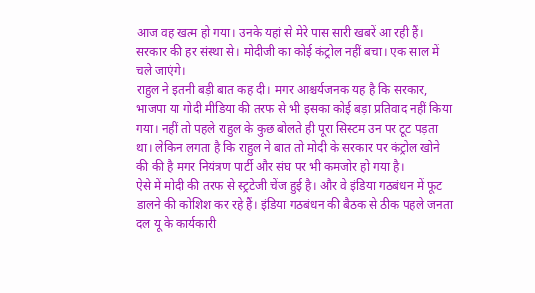आज वह खत्म हो गया। उनके यहां से मेरे पास सारी खबरें आ रही हैं। सरकार की हर संस्था से। मोदीजी का कोई कंट्रोल नहीं बचा। एक साल में चले जाएंगे।
राहुल ने इतनी बड़ी बात कह दी। मगर आश्चर्यजनक यह है कि सरकार, भाजपा या गोदी मीडिया की तरफ से भी इसका कोई बड़ा प्रतिवाद नहीं किया गया। नहीं तो पहले राहुल के कुछ बोलते ही पूरा सिस्टम उन पर टूट पड़ता था। लेकिन लगता है कि राहुल ने बात तो मोदी के सरकार पर कंट्रोल खोने की की है मगर नियंत्रण पार्टी और संघ पर भी कमजोर हो गया है।
ऐसे में मोदी की तरफ से स्ट्रटेजी चेंज हुई है। और वे इंडिया गठबंधन में फूट डालने की कोशिश कर रहे हैं। इंडिया गठबंधन की बैठक से ठीक पहले जनता दल यू के कार्यकारी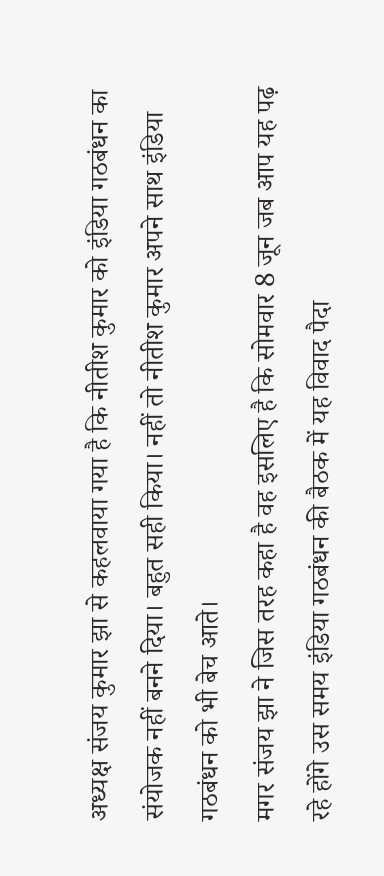अध्यक्ष संजय कुमार झा से कहलवाया गया है कि नीतीश कुमार को इंडिया गठबंधन का संयोजक नहीं बनने दिया। बहुत सही किया। नहीं तो नीतीश कुमार अपने साथ इंडिया गठबंधन को भी बेच आते।
मगर संजय झा ने जिस तरह कहा है वह इसलिए है कि सोमवार 8 जून जब आप यह पढ़ रहे होंगे उस समय इंडिया गठबंधन की बैठक में यह विवाद पैदा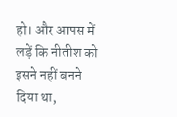हो। और आपस में लड़ें कि नीतीश को इसने नहीं बनने दिया था,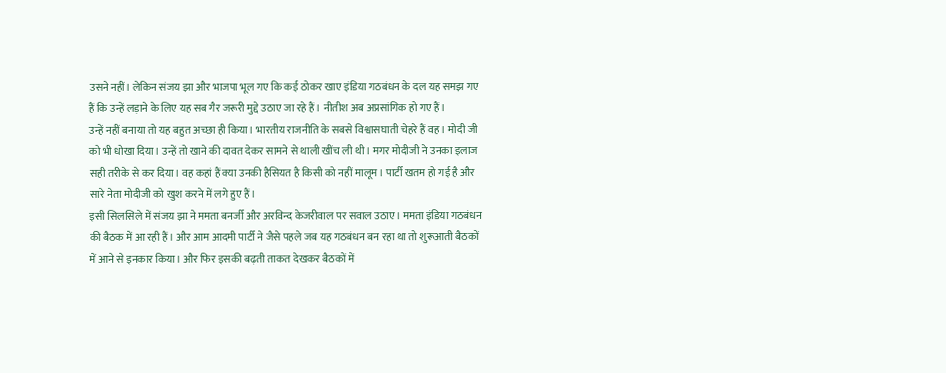उसने नहीं। लेकिन संजय झा और भाजपा भूल गए कि कई ठोकर खाए इंडिया गठबंधन के दल यह समझ गए हैं कि उन्हें लड़ाने के लिए यह सब गैर जरूरी मुद्दे उठाए जा रहे हैं। नीतीश अब अप्रसांगिक हो गए हैं।
उन्हें नहीं बनाया तो यह बहुत अच्छा ही किया। भारतीय राजनीति के सबसे विश्वासघाती चेहरे हैं वह। मोदी जी को भी धोखा दिया। उन्हें तो खाने की दावत देकर सामने से थाली खींच ली थी। मगर मोदीजी ने उनका इलाज सही तरीके से कर दिया। वह कहां हैं क्या उनकी हैसियत है किसी को नहीं मालूम। पार्टी खतम हो गई है और सारे नेता मोदीजी को खुश करने में लगे हुए हैं।
इसी सिलसिले में संजय झा ने ममता बनर्जी और अरविन्द केजरीवाल पर सवाल उठाए। ममता इंडिया गठबंधन की बैठक में आ रही हैं। और आम आदमी पार्टी ने जैसे पहले जब यह गठबंधन बन रहा था तो शुरूआती बैठकों में आने से इनकार किया। और फिर इसकी बढ़ती ताकत देखकर बैठकों में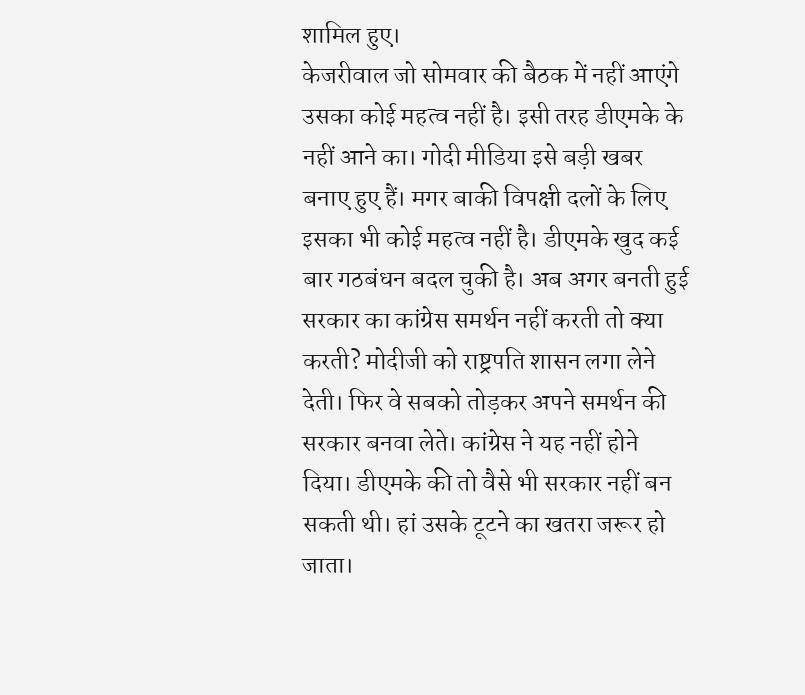शामिल हुए।
केजरीवाल जो सोमवार की बैठक में नहीं आएंगे उसका कोई महत्व नहीं है। इसी तरह डीएमके के नहीं आने का। गोदी मीडिया इसे बड़ी खबर बनाए हुए हैं। मगर बाकी विपक्षी दलों के लिए इसका भी कोई महत्व नहीं है। डीएमके खुद कई बार गठबंधन बदल चुकी है। अब अगर बनती हुई सरकार का कांग्रेस समर्थन नहीं करती तो क्या करती? मोदीजी को राष्ट्रपति शासन लगा लेने देती। फिर वे सबको तोड़कर अपने समर्थन की सरकार बनवा लेते। कांग्रेस ने यह नहीं होने दिया। डीएमके की तो वैसे भी सरकार नहीं बन सकती थी। हां उसके टूटने का खतरा जरूर हो जाता।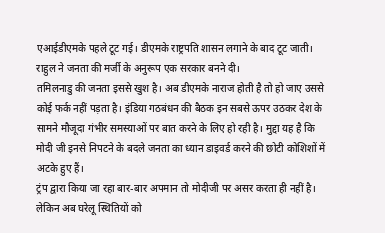एआईडीएमके पहले टूट गई। डीएमके राष्ट्रपति शासन लगाने के बाद टूट जाती। राहुल ने जनता की मर्जी के अनुरूप एक सरकार बनने दी।
तमिलनाडु की जनता इससे खुश है। अब डीएमके नाराज होती है तो हो जाए उससे कोई फर्क नहीं पड़ता है। इंडिया गठबंधन की बैठक इन सबसे ऊपर उठकर देश के सामने मौजूदा गंभीर समस्याओं पर बात करने के लिए हो रही है। मुद्दा यह है कि मोदी जी इनसे निपटने के बदले जनता का ध्यान डाइवर्ड करने की छोटी कोशिशों में अटके हुए हैं।
ट्रंप द्वारा किया जा रहा बार-बार अपमान तो मोदीजी पर असर करता ही नहीं है। लेकिन अब घरेलू स्थितियों को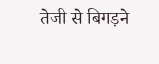तेजी से बिगड़ने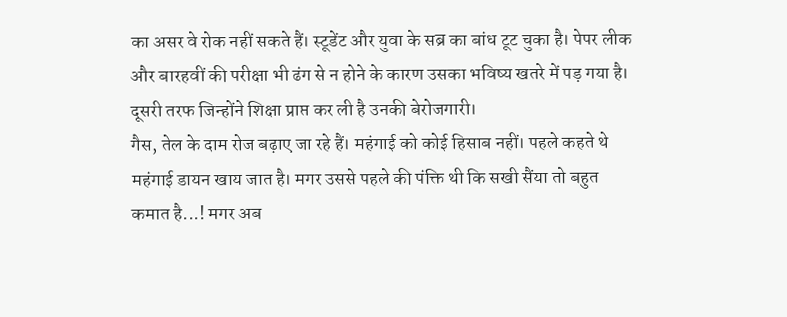का असर वे रोक नहीं सकते हैं। स्टूडेंट और युवा के सब्र का बांध टूट चुका है। पेपर लीक और बारहवीं की परीक्षा भी ढंग से न होने के कारण उसका भविष्य खतरे में पड़ गया है। दूसरी तरफ जिन्होंने शिक्षा प्राप्त कर ली है उनकी बेरोजगारी।
गैस, तेल के दाम रोज बढ़ाए जा रहे हैं। महंगाई को कोई हिसाब नहीं। पहले कहते थे महंगाई डायन खाय जात है। मगर उससे पहले की पंक्ति थी कि सखी सैंया तो बहुत कमात है...! मगर अब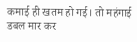कमाई ही खतम हो गई। तो महंगाई डबल मार कर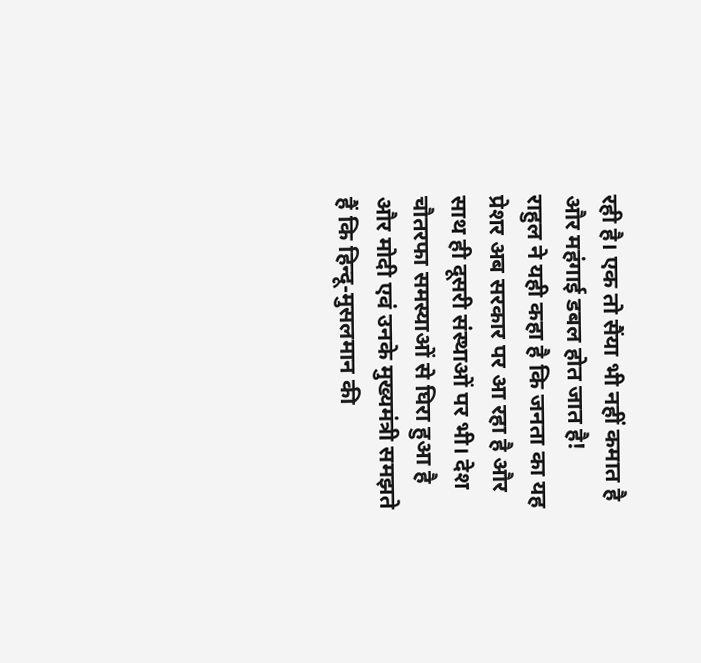रही है। एक तो सैंया भी नहीं कमात है और महंगाई डबल होत जात है!
राहुल ने यही कहा है कि जनता का यह प्रेशर अब सरकार पर आ रहा है और साथ ही दूसरी संस्थाओं पर भी। देश चौतरफा समस्याओं से घिरा हुआ है और मोदी एवं उनके मुख्यमंत्री समझते हैं कि हिन्दू-मुसलमान की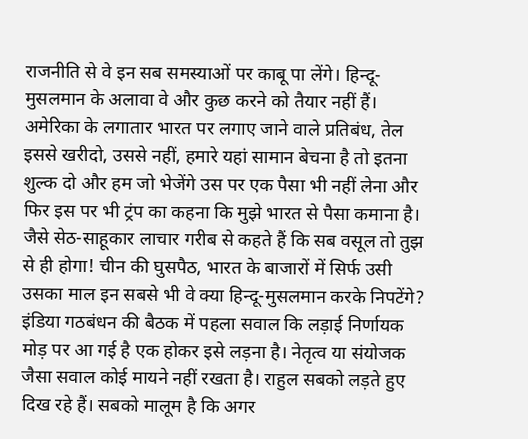राजनीति से वे इन सब समस्याओं पर काबू पा लेंगे। हिन्दू-मुसलमान के अलावा वे और कुछ करने को तैयार नहीं हैं। अमेरिका के लगातार भारत पर लगाए जाने वाले प्रतिबंध, तेल इससे खरीदो, उससे नहीं, हमारे यहां सामान बेचना है तो इतना शुल्क दो और हम जो भेजेंगे उस पर एक पैसा भी नहीं लेना और फिर इस पर भी ट्रंप का कहना कि मुझे भारत से पैसा कमाना है। जैसे सेठ-साहूकार लाचार गरीब से कहते हैं कि सब वसूल तो तुझ से ही होगा! चीन की घुसपैठ, भारत के बाजारों में सिर्फ उसी उसका माल इन सबसे भी वे क्या हिन्दू-मुसलमान करके निपटेंगे?
इंडिया गठबंधन की बैठक में पहला सवाल कि लड़ाई निर्णायक मोड़ पर आ गई है एक होकर इसे लड़ना है। नेतृत्व या संयोजक जैसा सवाल कोई मायने नहीं रखता है। राहुल सबको लड़ते हुए दिख रहे हैं। सबको मालूम है कि अगर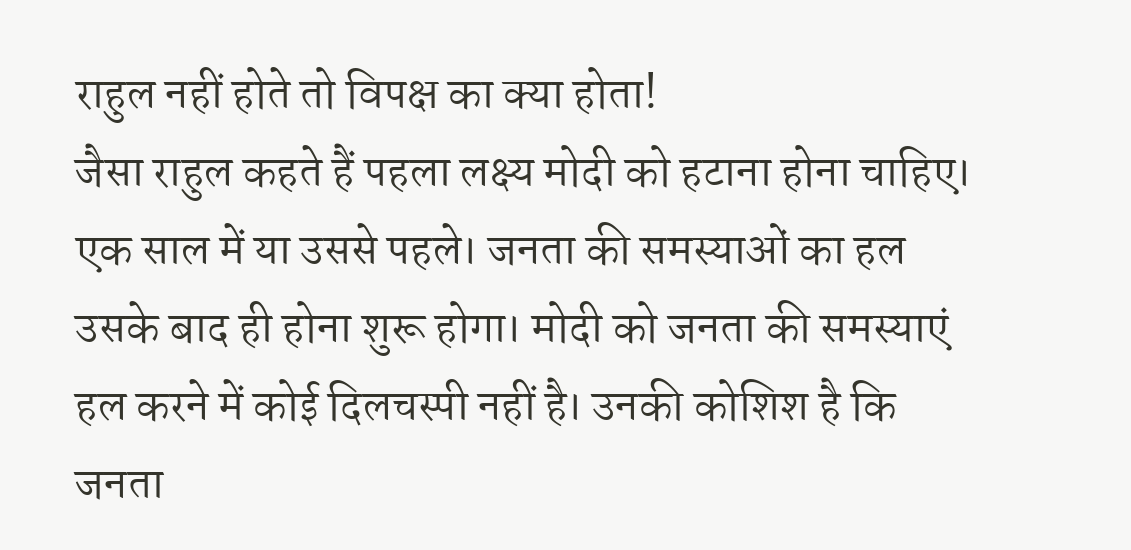राहुल नहीं होते तो विपक्ष का क्या होता!
जैसा राहुल कहते हैं पहला लक्ष्य मोदी को हटाना होना चाहिए। एक साल में या उससे पहले। जनता की समस्याओं का हल उसके बाद ही होना शुरू होगा। मोदी को जनता की समस्याएं हल करने में कोई दिलचस्पी नहीं है। उनकी कोशिश है कि जनता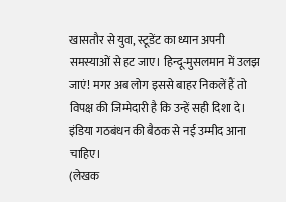खासतौर से युवा, स्टूडेंट का ध्यान अपनी समस्याओं से हट जाए। हिन्दू-मुसलमान में उलझ जाएं! मगर अब लोग इससे बाहर निकलें हैं तो विपक्ष की जिम्मेदारी है कि उन्हें सही दिशा दे। इंडिया गठबंधन की बैठक से नई उम्मीद आना चाहिए।
(लेखक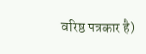वरिष्ठ पत्रकार है)